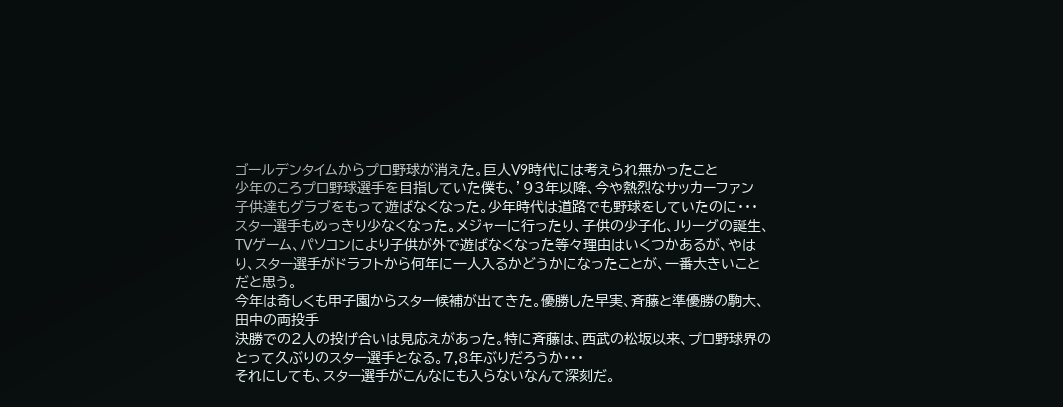ゴールデンタイムからプロ野球が消えた。巨人V9時代には考えられ無かったこと
少年のころプロ野球選手を目指していた僕も、’93年以降、今や熱烈なサッカーファン
子供達もグラブをもって遊ばなくなった。少年時代は道路でも野球をしていたのに・・・
スター選手もめっきり少なくなった。メジャーに行ったり、子供の少子化、Jりーグの誕生、TVゲーム、パソコンにより子供が外で遊ばなくなった等々理由はいくつかあるが、やはり、スター選手がドラフトから何年に一人入るかどうかになったことが、一番大きいことだと思う。
今年は奇しくも甲子園からスター候補が出てきた。優勝した早実、斉藤と準優勝の駒大、田中の両投手
決勝での2人の投げ合いは見応えがあった。特に斉藤は、西武の松坂以来、プロ野球界のとって久ぶりのスター選手となる。7,8年ぶりだろうか・・・
それにしても、スター選手がこんなにも入らないなんて深刻だ。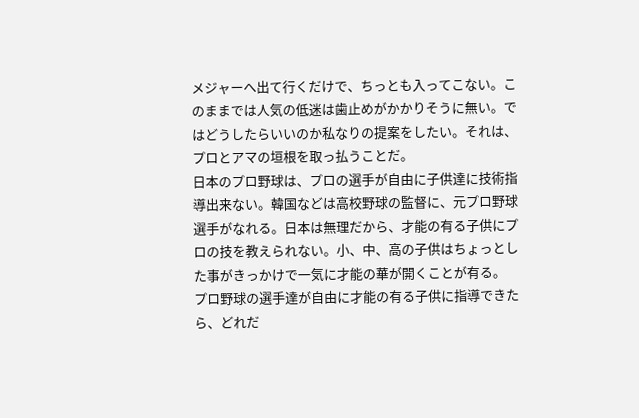メジャーへ出て行くだけで、ちっとも入ってこない。このままでは人気の低迷は歯止めがかかりそうに無い。ではどうしたらいいのか私なりの提案をしたい。それは、プロとアマの垣根を取っ払うことだ。
日本のプロ野球は、プロの選手が自由に子供達に技術指導出来ない。韓国などは高校野球の監督に、元プロ野球選手がなれる。日本は無理だから、才能の有る子供にプロの技を教えられない。小、中、高の子供はちょっとした事がきっかけで一気に才能の華が開くことが有る。
プロ野球の選手達が自由に才能の有る子供に指導できたら、どれだ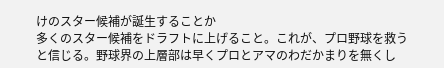けのスター候補が誕生することか
多くのスター候補をドラフトに上げること。これが、プロ野球を救うと信じる。野球界の上層部は早くプロとアマのわだかまりを無くし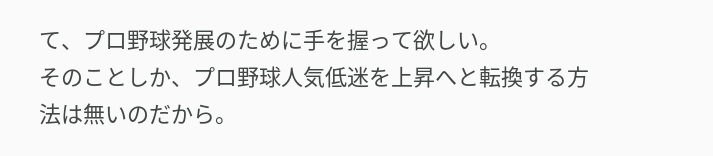て、プロ野球発展のために手を握って欲しい。
そのことしか、プロ野球人気低迷を上昇へと転換する方法は無いのだから。